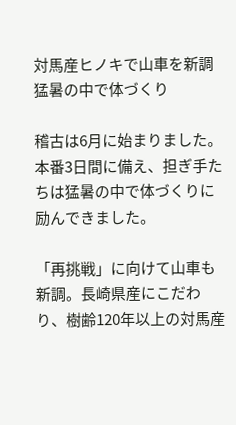対馬産ヒノキで山車を新調 猛暑の中で体づくり

稽古は6月に始まりました。本番3日間に備え、担ぎ手たちは猛暑の中で体づくりに励んできました。

「再挑戦」に向けて山車も新調。長崎県産にこだわり、樹齢120年以上の対馬産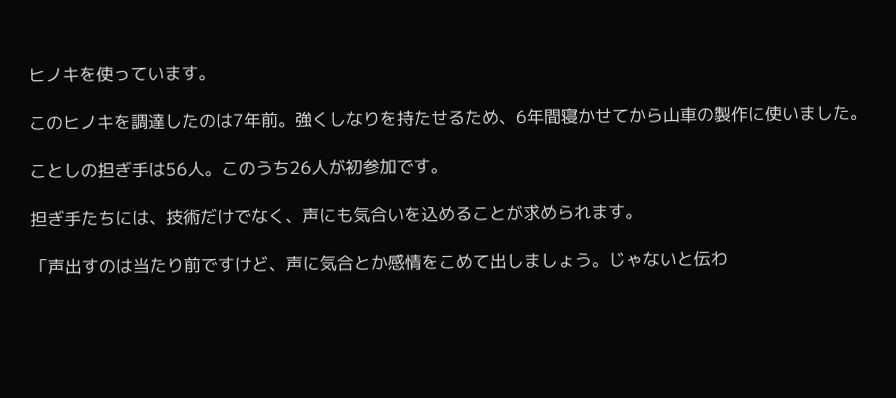ヒノキを使っています。

このヒノキを調達したのは7年前。強くしなりを持たせるため、6年間寝かせてから山車の製作に使いました。

ことしの担ぎ手は56人。このうち26人が初参加です。

担ぎ手たちには、技術だけでなく、声にも気合いを込めることが求められます。

「声出すのは当たり前ですけど、声に気合とか感情をこめて出しましょう。じゃないと伝わ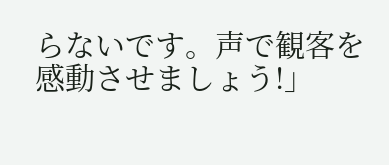らないです。声で観客を感動させましょう!」